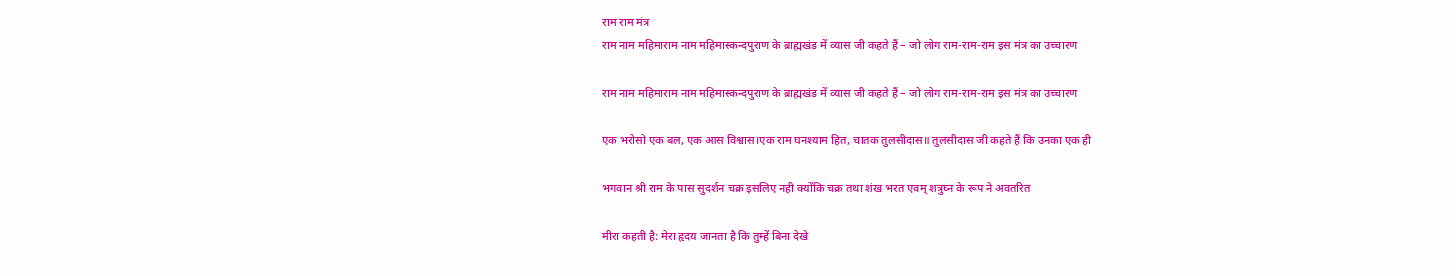राम राम मंत्र
राम नाम महिमाराम नाम महिमास्कन्दपुराण के ब्राह्मखंड में व्यास जी कहते हैं – जो लोग राम-राम-राम इस मंत्र का उच्चारण

राम नाम महिमाराम नाम महिमास्कन्दपुराण के ब्राह्मखंड में व्यास जी कहते हैं – जो लोग राम-राम-राम इस मंत्र का उच्चारण

एक भरोसो एक बल, एक आस विश्वास।एक राम घनश्याम हित, चातक तुलसीदास॥ तुलसीदास जी कहते हैं कि उनका एक ही

भगवान श्री राम के पास सुदर्शन चक्र इसलिए नही क्योंकि चक्र तथा शंख भरत एवम् शत्रुघ्न के रूप ने अवतरित

मीरा कहती है: मेरा हृदय जानता है कि तुम्हें बिना देखे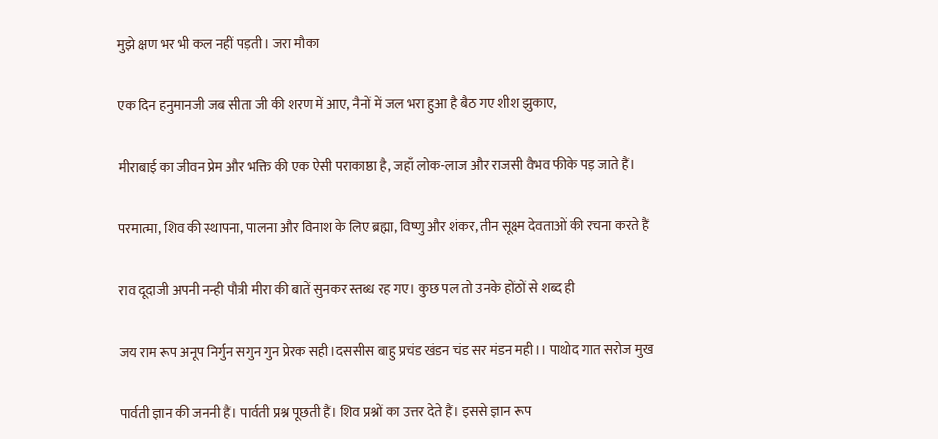मुझे क्षण भर भी कल नहीं पड़ती। जरा मौका

एक दिन हनुमानजी जब सीता जी की शरण में आए, नैनों में जल भरा हुआ है बैठ गए शीश झुकाए,

मीराबाई का जीवन प्रेम और भक्ति की एक ऐसी पराकाष्ठा है, जहाँ लोक-लाज और राजसी वैभव फीके पड़ जाते हैं।

परमात्मा, शिव की स्थापना, पालना और विनाश के लिए ब्रह्मा, विष्णु और शंकर, तीन सूक्ष्म देवताओं की रचना करते हैं

राव दूदाजी अपनी नन्ही पौत्री मीरा की बातें सुनकर स्तब्ध रह गए। कुछ पल तो उनके होंठों से शब्द ही

जय राम रूप अनूप निर्गुन सगुन गुन प्रेरक सही।दससीस बाहु प्रचंड खंडन चंड सर मंडन मही।। पाथोद गात सरोज मुख

पार्वती ज्ञान की जननी हैं। पार्वती प्रश्न पूछती हैं। शिव प्रश्नों का उत्तर देते हैं। इससे ज्ञान रूप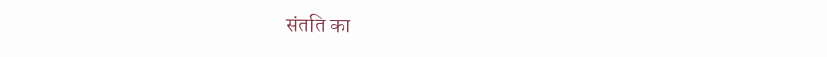संतति का